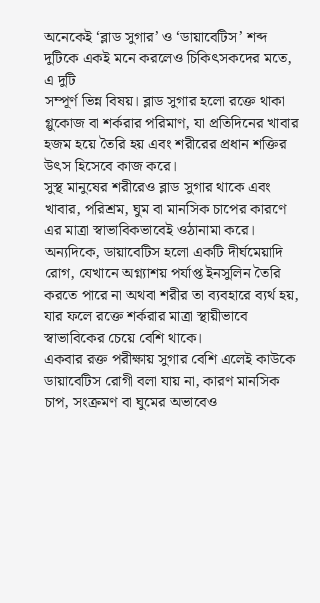অনেকেই ‘ব্লাড সুগার’ ও ‘ডায়াবেটিস’ শব্দ দুটিকে একই মনে করলেও চিকিৎসকদের মতে, এ দুটি
সম্পূর্ণ ভিন্ন বিষয়। ব্লাড সুগার হলো রক্তে থাকা গ্লুকোজ বা শর্করার পরিমাণ, যা প্রতিদিনের খাবার হজম হয়ে তৈরি হয় এবং শরীরের প্রধান শক্তির উৎস হিসেবে কাজ করে।
সুস্থ মানুষের শরীরেও ব্লাড সুগার থাকে এবং খাবার, পরিশ্রম, ঘুম বা মানসিক চাপের কারণে এর মাত্রা স্বাভাবিকভাবেই ওঠানামা করে। অন্যদিকে, ডায়াবেটিস হলো একটি দীর্ঘমেয়াদি রোগ, যেখানে অগ্ন্যাশয় পর্যাপ্ত ইনসুলিন তৈরি করতে পারে না অথবা শরীর তা ব্যবহারে ব্যর্থ হয়, যার ফলে রক্তে শর্করার মাত্রা স্থায়ীভাবে স্বাভাবিকের চেয়ে বেশি থাকে।
একবার রক্ত পরীক্ষায় সুগার বেশি এলেই কাউকে ডায়াবেটিস রোগী বলা যায় না, কারণ মানসিক চাপ, সংক্রমণ বা ঘুমের অভাবেও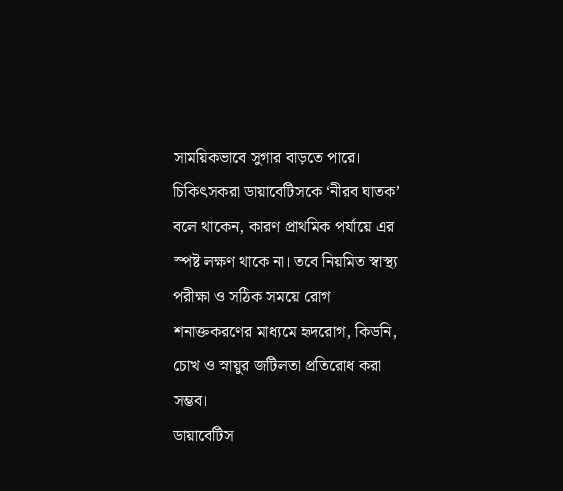সাময়িকভাবে সুগার বাড়তে পারে। চিকিৎসকরা ডায়াবেটিসকে ‘নীরব ঘাতক’ বলে থাকেন, কারণ প্রাথমিক পর্যায়ে এর স্পষ্ট লক্ষণ থাকে না। তবে নিয়মিত স্বাস্থ্য পরীক্ষা ও সঠিক সময়ে রোগ শনাক্তকরণের মাধ্যমে হৃদরোগ, কিডনি, চোখ ও স্নায়ুর জটিলতা প্রতিরোধ করা সম্ভব।
ডায়াবেটিস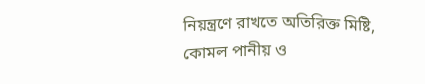নিয়ন্ত্রণে রাখতে অতিরিক্ত মিষ্টি, কোমল পানীয় ও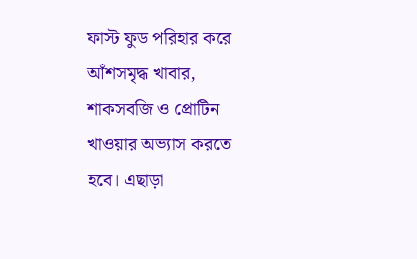ফাস্ট ফুড পরিহার করে আঁশসমৃদ্ধ খাবার, শাকসবজি ও প্রোটিন খাওয়ার অভ্যাস করতে হবে। এছাড়া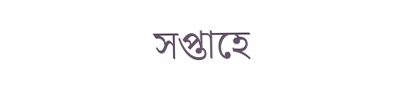সপ্তাহে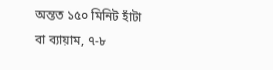অন্তত ১৫০ মিনিট হাঁটা বা ব্যায়াম, ৭-৮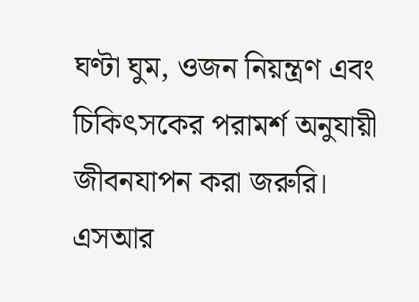ঘণ্টা ঘুম, ওজন নিয়ন্ত্রণ এবং চিকিৎসকের পরামর্শ অনুযায়ী জীবনযাপন করা জরুরি।
এসআর